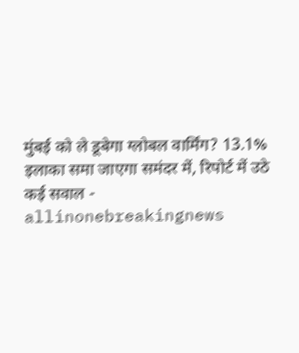मुंबई को ले डूबेगा ग्लोबल वार्मिंग? 13.1% इलाका समा जाएगा समंदर में, रिपोर्ट में उठे कई सवाल - allinonebreakingnews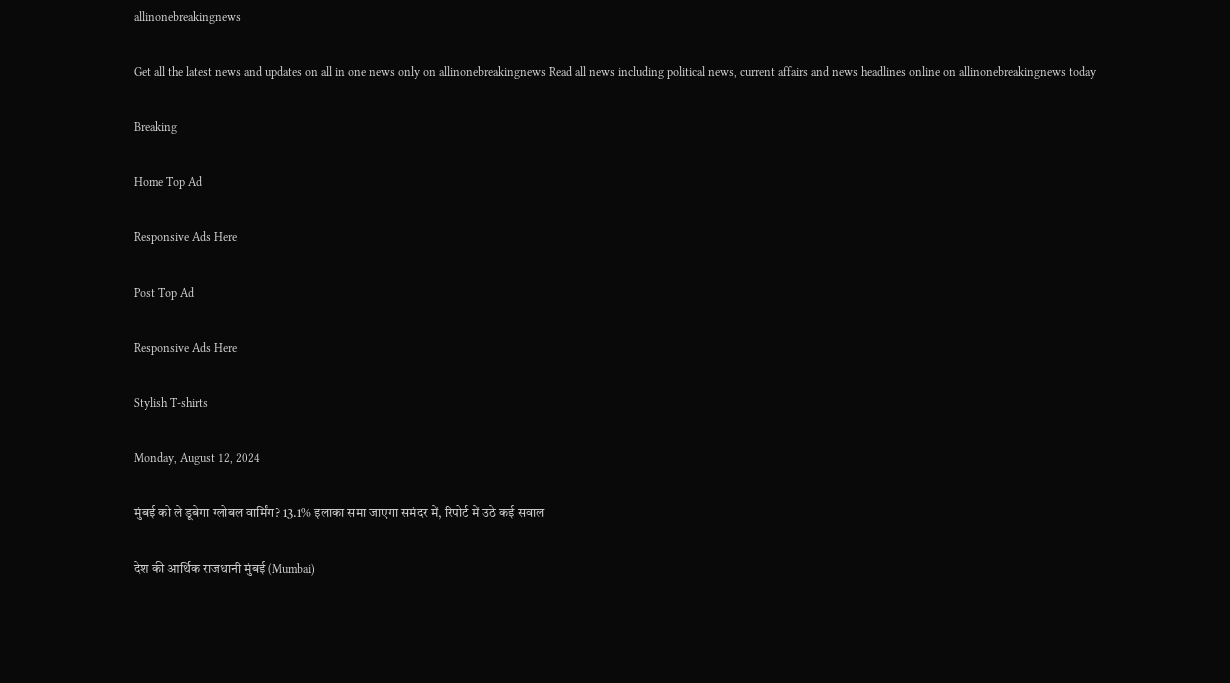allinonebreakingnews

Get all the latest news and updates on all in one news only on allinonebreakingnews Read all news including political news, current affairs and news headlines online on allinonebreakingnews today

Breaking

Home Top Ad

Responsive Ads Here

Post Top Ad

Responsive Ads Here

Stylish T-shirts

Monday, August 12, 2024

मुंबई को ले डूबेगा ग्लोबल वार्मिंग? 13.1% इलाका समा जाएगा समंदर में, रिपोर्ट में उठे कई सवाल

देश की आर्थिक राजधानी मुंबई (Mumbai)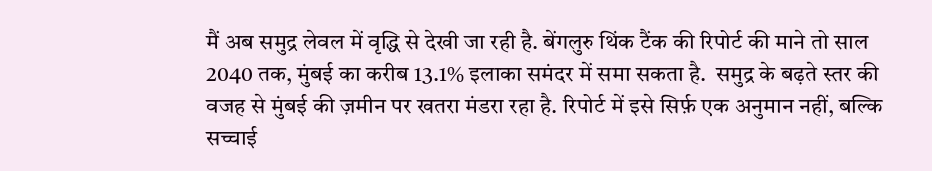मैं अब समुद्र लेवल में वृद्धि से देखी जा रही है. बेंगलुरु थिंक टैंक की रिपोर्ट की माने तो साल 2040 तक, मुंबई का करीब 13.1% इलाका समंदर में समा सकता है.  समुद्र के बढ़ते स्तर की वजह से मुंबई की ज़मीन पर खतरा मंडरा रहा है. रिपोर्ट में इसे सिर्फ़ एक अनुमान नहीं, बल्कि सच्चाई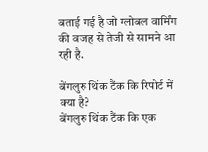बताई गई है जो ग्लोबल वार्मिंग की वजह से तेजी से सामने आ रही है.

बेंगलुरु थिंक टैंक कि रिपोर्ट में क्या है?
बेंगलुरु थिंक टैंक कि एक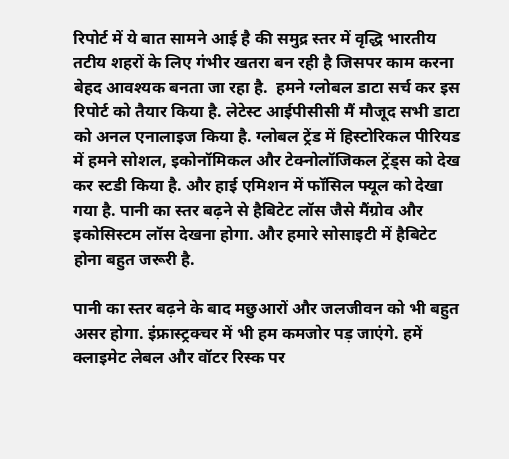रिपोर्ट में ये बात सामने आई है की समुद्र स्तर में वृद्धि भारतीय तटीय शहरों के लिए गंभीर खतरा बन रही है जिसपर काम करना बेहद आवश्यक बनता जा रहा है.  हमने ग्लोबल डाटा सर्च कर इस रिपोर्ट को तैयार किया है. लेटेस्ट आईपीसीसी मैं मौजूद सभी डाटा को अनल एनालाइज किया है. ग्लोबल ट्रेंड में हिस्टोरिकल पीरियड में हमने सोशल, इकोनॉमिकल और टेक्नोलॉजिकल ट्रेंड्स को देख कर स्टडी किया है. और हाई एमिशन में फॉसिल फ्यूल को देखा गया है. पानी का स्तर बढ़ने से हैबिटेट लॉस जैसे मैंग्रोव और इकोसिस्टम लॉस देखना होगा. और हमारे सोसाइटी में हैबिटेट होना बहुत जरूरी है.

पानी का स्तर बढ़ने के बाद मछुआरों और जलजीवन को भी बहुत असर होगा. इंफ्रास्ट्रक्चर में भी हम कमजोर पड़ जाएंगे. हमें क्लाइमेट लेबल और वॉटर रिस्क पर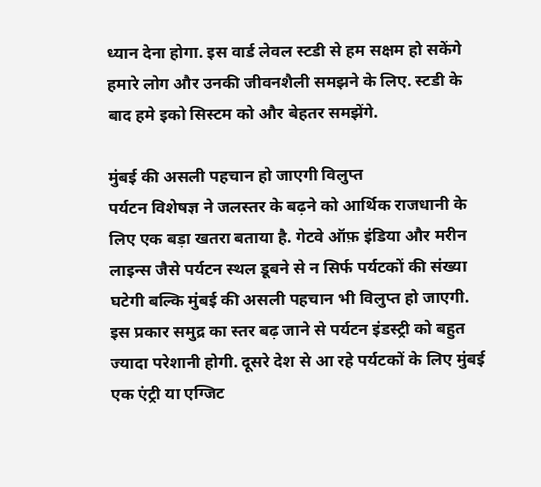ध्यान देना होगा. इस वार्ड लेवल स्टडी से हम सक्षम हो सकेंगे हमारे लोग और उनकी जीवनशैली समझने के लिए. स्टडी के बाद हमे इको सिस्टम को और बेहतर समझेंगे.

मुंबई की असली पहचान हो जाएगी विलुप्त
पर्यटन विशेषज्ञ ने जलस्तर के बढ़ने को आर्थिक राजधानी के लिए एक बड़ा खतरा बताया है. गेटवे ऑफ़ इंडिया और मरीन लाइन्स जैसे पर्यटन स्थल डूबने से न सिर्फ पर्यटकों की संख्या घटेगी बल्कि मुंबई की असली पहचान भी विलुप्त हो जाएगी.  इस प्रकार समुद्र का स्तर बढ़ जाने से पर्यटन इंडस्ट्री को बहुत ज्यादा परेशानी होगी. दूसरे देश से आ रहे पर्यटकों के लिए मुंबई एक एंट्री या एग्जिट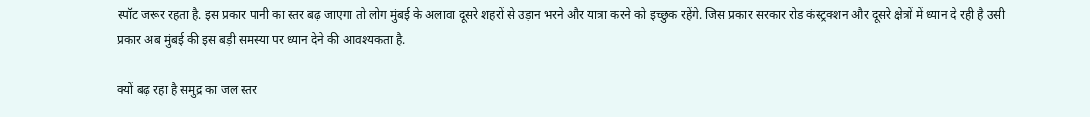स्पॉट जरूर रहता है. इस प्रकार पानी का स्तर बढ़ जाएगा तो लोग मुंबई के अलावा दूसरे शहरों से उड़ान भरने और यात्रा करने को इच्छुक रहेंगे. जिस प्रकार सरकार रोड कंस्ट्रक्शन और दूसरे क्षेत्रों में ध्यान दे रही है उसी प्रकार अब मुंबई की इस बड़ी समस्या पर ध्यान देने की आवश्यकता है.

क्यों बढ़ रहा है समुद्र का जल स्तर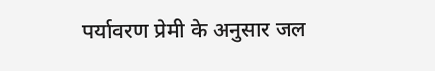पर्यावरण प्रेमी के अनुसार जल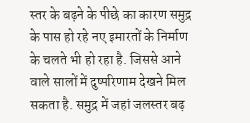स्तर के बढ़ने के पीछे का कारण समुद्र के पास हो रहे नए इमारतों के निर्माण के चलते भी हो रहा है. जिससे आने वाले सालों में दुष्परिणाम देखने मिल सकता है. समुद्र में जहां जलस्तर बढ़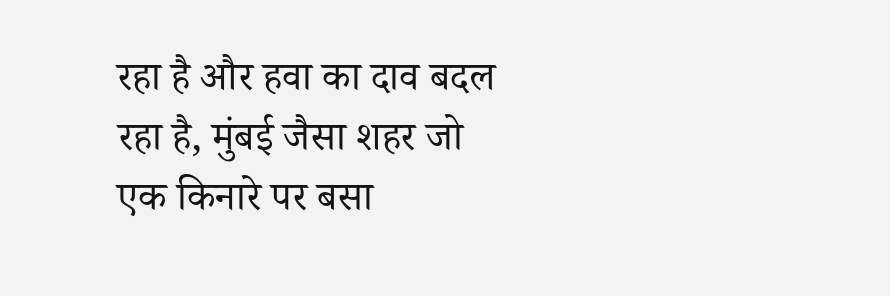रहा है और हवा का दाव बदल रहा है, मुंबई जैसा शहर जो एक किनारे पर बसा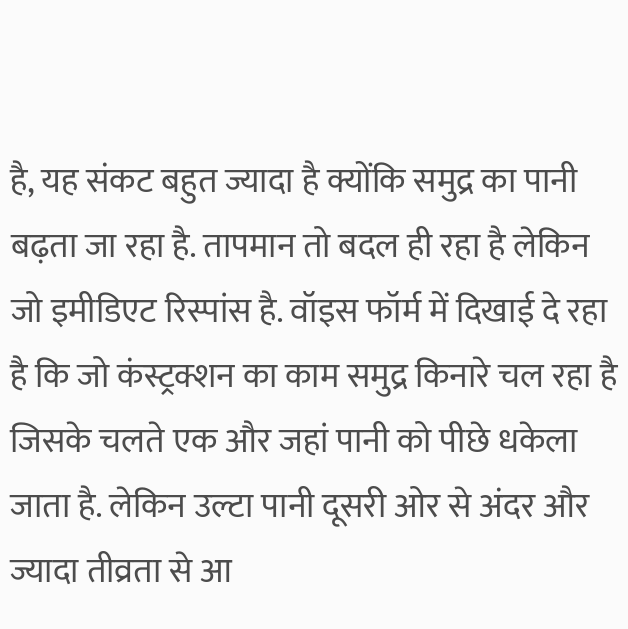है, यह संकट बहुत ज्यादा है क्योंकि समुद्र का पानी बढ़ता जा रहा है. तापमान तो बदल ही रहा है लेकिन जो इमीडिएट रिस्पांस है. वॉइस फॉर्म में दिखाई दे रहा है कि जो कंस्ट्रक्शन का काम समुद्र किनारे चल रहा है जिसके चलते एक और जहां पानी को पीछे धकेला जाता है. लेकिन उल्टा पानी दूसरी ओर से अंदर और ज्यादा तीव्रता से आ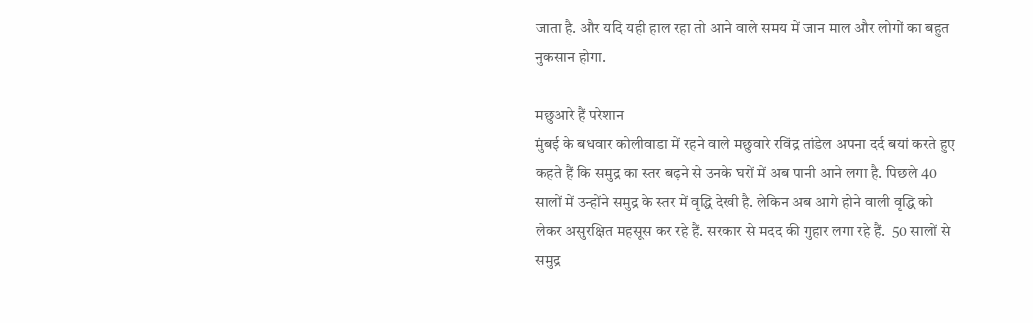जाता है. और यदि यही हाल रहा तो आने वाले समय में जान माल और लोगों का बहुत नुकसान होगा.

मछुआरे हैं परेशान
मुंबई के बधवार कोलीवाडा में रहने वाले मछुवारे रविंद्र तांडेल अपना दर्द बयां करते हुए कहते हैं कि समुद्र का स्तर बढ़ने से उनके घरों में अब पानी आने लगा है. पिछले 40 सालों में उन्होंने समुद्र के स्तर में वृद्धि देखी है. लेकिन अब आगे होने वाली वृद्धि को लेकर असुरक्षित महसूस कर रहे हैं. सरकार से मदद की गुहार लगा रहे हैं.  50 सालों से समुद्र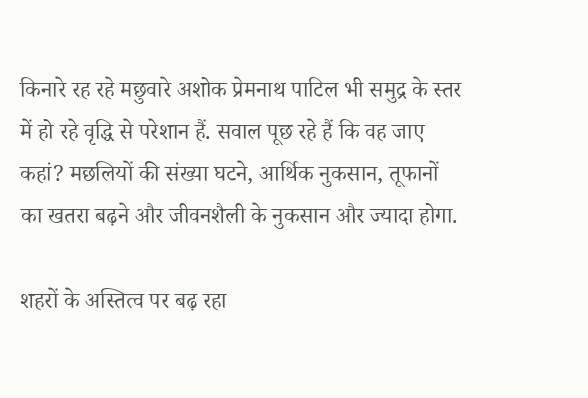किनारे रह रहे मछुवारे अशोक प्रेमनाथ पाटिल भी समुद्र के स्तर में हो रहे वृद्धि से परेशान हैं. सवाल पूछ रहे हैं कि वह जाए कहां? मछलियों की संख्या घटने, आर्थिक नुकसान, तूफानों का खतरा बढ़ने और जीवनशैली के नुकसान और ज्यादा होगा.

शहरों के अस्तित्व पर बढ़ रहा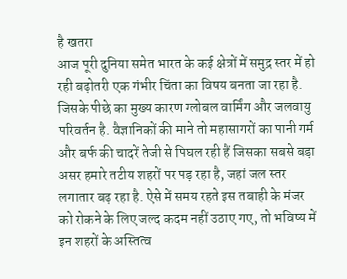है खतरा
आज पूरी दुनिया समेत भारत के कई क्षेत्रों में समुद्र स्तर में हो रही बढ़ोतरी एक गंभीर चिंता का विषय बनता जा रहा है. जिसके पीछे का मुख्य कारण ग्लोबल वार्मिंग और जलवायु परिवर्तन है. वैज्ञानिकों की माने तो महासागरों का पानी गर्म और बर्फ की चादरें तेजी से पिघल रही हैं जिसका सबसे बड़ा असर हमारे तटीय शहरों पर पड़ रहा है, जहां जल स्तर लगातार बढ़ रहा है. ऐसे में समय रहते इस तबाही के मंजर को रोकने के लिए जल्द कदम नहीं उठाए गए, तो भविष्य में इन शहरों के अस्तित्व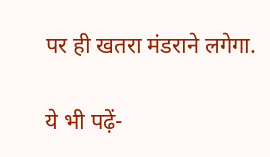पर ही खतरा मंडराने लगेगा.

ये भी पढ़ें-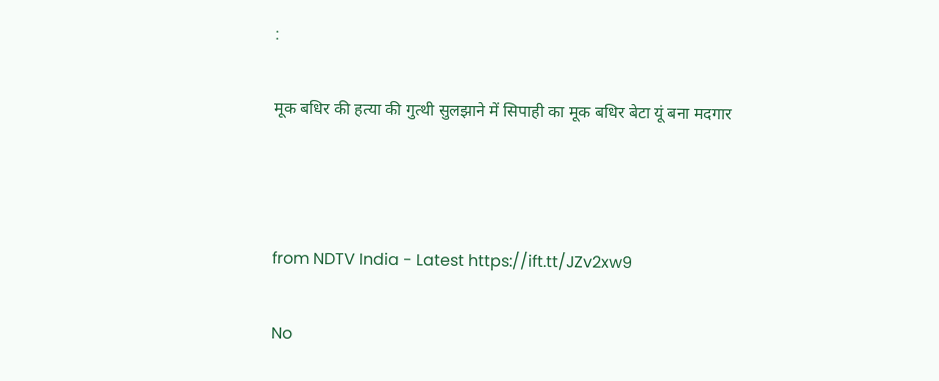:

मूक बधिर की हत्या की गुत्थी सुलझाने में सिपाही का मूक बधिर बेटा यूं बना मदगार



from NDTV India - Latest https://ift.tt/JZv2xw9

No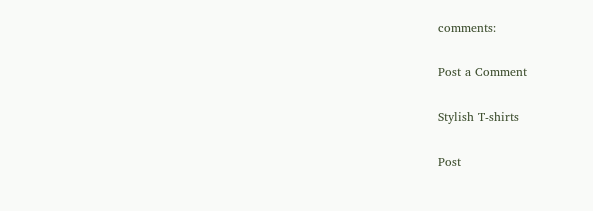comments:

Post a Comment

Stylish T-shirts

Post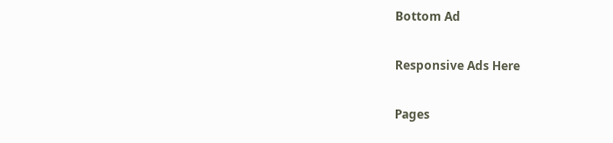Bottom Ad

Responsive Ads Here

Pages